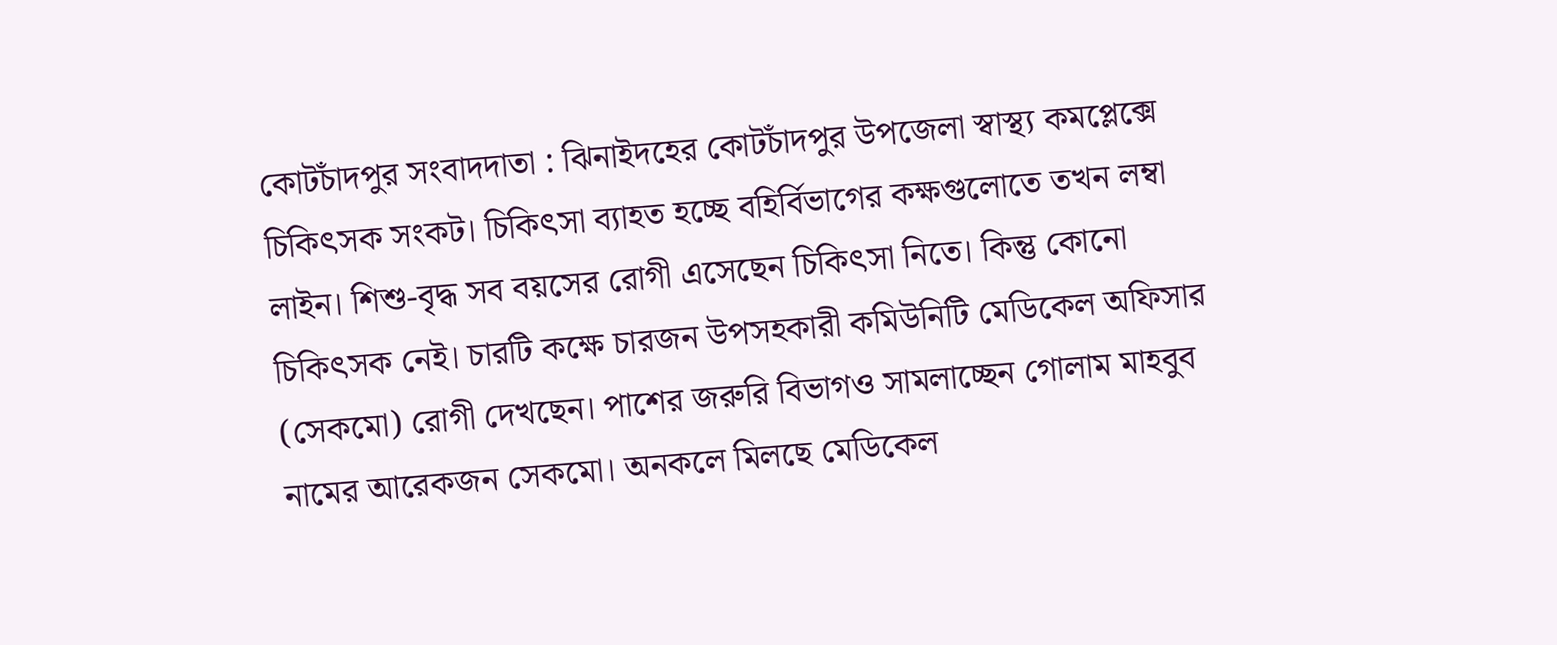কোটচাঁদপুর সংবাদদাতা : ঝিনাইদহের কোটচাঁদপুর উপজেলা স্বাস্থ্য কমপ্লেক্সে চিকিৎসক সংকট। চিকিৎসা ব্যাহত হচ্ছে বহির্বিভাগের কক্ষগুলোতে তখন লম্বা লাইন। শিশু-বৃদ্ধ সব বয়সের রোগী এসেছেন চিকিৎসা নিতে। কিন্তু কোনো চিকিৎসক নেই। চারটি কক্ষে চারজন উপসহকারী কমিউনিটি মেডিকেল অফিসার (সেকমো) রোগী দেখছেন। পাশের জরুরি বিভাগও সামলাচ্ছেন গোলাম মাহবুব নামের আরেকজন সেকমো। অনকলে মিলছে মেডিকেল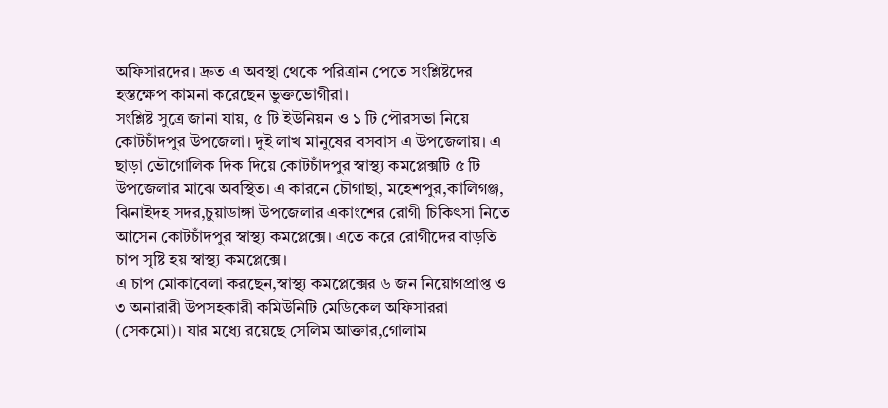অফিসারদের। দ্রুত এ অবস্থা থেকে পরিত্রান পেতে সংশ্লিষ্টদের হস্তক্ষেপ কামনা করেছেন ভুক্তভোগীরা।
সংশ্লিষ্ট সুত্রে জানা যায়, ৫ টি ইউনিয়ন ও ১ টি পৌরসভা নিয়ে কোটচাঁদপুর উপজেলা। দুই লাখ মানুষের বসবাস এ উপজেলায়। এ ছাড়া ভৌগোলিক দিক দিয়ে কোটচাঁদপুর স্বাস্থ্য কমপ্লেক্সটি ৫ টি উপজেলার মাঝে অবস্থিত। এ কারনে চৌগাছা, মহেশপুর,কালিগঞ্জ, ঝিনাইদহ সদর,চুয়াডাঙ্গা উপজেলার একাংশের রোগী চিকিৎসা নিতে আসেন কোটচাঁদপুর স্বাস্থ্য কমপ্লেক্সে। এতে করে রোগীদের বাড়তি চাপ সৃষ্টি হয় স্বাস্থ্য কমপ্লেক্সে।
এ চাপ মোকাবেলা করছেন,স্বাস্থ্য কমপ্লেক্সের ৬ জন নিয়োগপ্রাপ্ত ও ৩ অনারারী উপসহকারী কমিউনিটি মেডিকেল অফিসাররা (সেকমো)। যার মধ্যে রয়েছে সেলিম আক্তার,গোলাম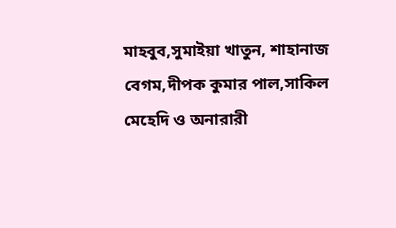মাহবুব,সুমাইয়া খাতুন, শাহানাজ বেগম,দীপক কুমার পাল,সাকিল মেহেদি ও অনারারী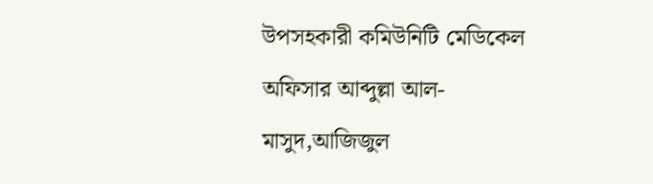উপসহকারী কমিউনিটি মেডিকেল অফিসার আব্দুল্লা আল-মাসুদ,আজিজুল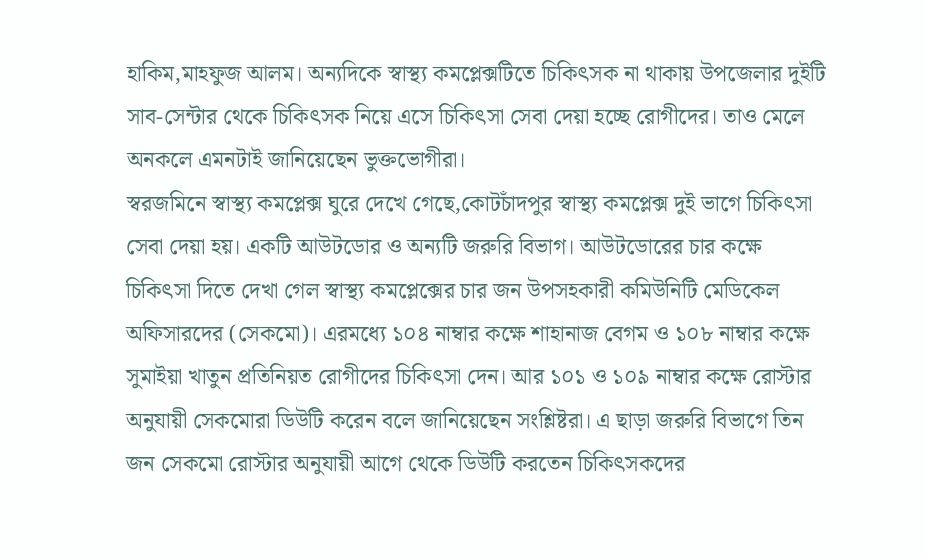হাকিম,মাহফুজ আলম। অন্যদিকে স্বাস্থ্য কমপ্লেক্সটিতে চিকিৎসক না থাকায় উপজেলার দুইটি সাব-সেন্টার থেকে চিকিৎসক নিয়ে এসে চিকিৎসা সেবা দেয়া হচ্ছে রোগীদের। তাও মেলে অনকলে এমনটাই জানিয়েছেন ভুক্তভোগীরা।
স্বরজমিনে স্বাস্থ্য কমপ্লেক্স ঘুরে দেখে গেছে,কোটচাঁদপুর স্বাস্থ্য কমপ্লেক্স দুই ভাগে চিকিৎসা সেবা দেয়া হয়। একটি আউটডোর ও অন্যটি জরুরি বিভাগ। আউটডোরের চার কক্ষে চিকিৎসা দিতে দেখা গেল স্বাস্থ্য কমপ্লেক্সের চার জন উপসহকারী কমিউনিটি মেডিকেল অফিসারদের (সেকমো)। এরমধ্যে ১০৪ নাম্বার কক্ষে শাহানাজ বেগম ও ১০৮ নাম্বার কক্ষে সুমাইয়া খাতুন প্রতিনিয়ত রোগীদের চিকিৎসা দেন। আর ১০১ ও ১০৯ নাম্বার কক্ষে রোস্টার অনুযায়ী সেকমোরা ডিউটি করেন বলে জানিয়েছেন সংশ্লিষ্টরা। এ ছাড়া জরুরি বিভাগে তিন জন সেকমো রোস্টার অনুযায়ী আগে থেকে ডিউটি করতেন চিকিৎসকদের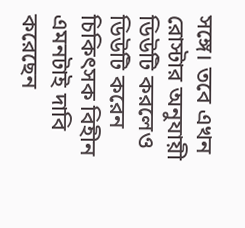সঙ্গে। তবে এখন রোস্টার অনুযায়ী ডিউটি করলেও ডিউটি করেন চিকিৎসক বিহীন এমনটাই দাবি করেছেন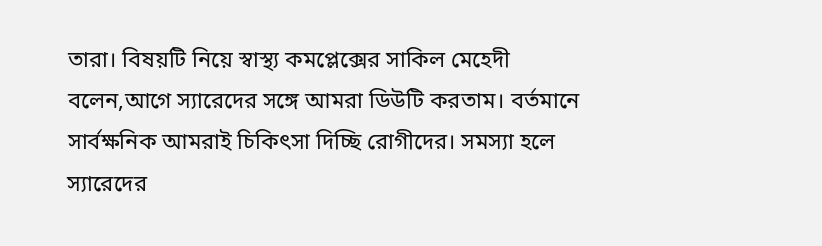তারা। বিষয়টি নিয়ে স্বাস্থ্য কমপ্লেক্সের সাকিল মেহেদী বলেন,আগে স্যারেদের সঙ্গে আমরা ডিউটি করতাম। বর্তমানে সার্বক্ষনিক আমরাই চিকিৎসা দিচ্ছি রোগীদের। সমস্যা হলে স্যারেদের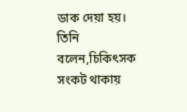ডাক দেয়া হয়।
তিনি বলেন,চিকিৎসক সংকট থাকায়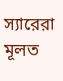স্যারেরা মূলত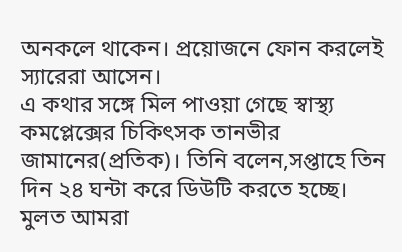অনকলে থাকেন। প্রয়োজনে ফোন করলেই স্যারেরা আসেন।
এ কথার সঙ্গে মিল পাওয়া গেছে স্বাস্থ্য কমপ্লেক্সের চিকিৎসক তানভীর জামানের(প্রতিক)। তিনি বলেন,সপ্তাহে তিন দিন ২৪ ঘন্টা করে ডিউটি করতে হচ্ছে। মুলত আমরা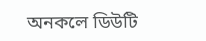অনকলে ডিউটি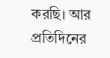করছি। আর প্রতিদিনের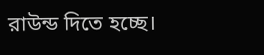রাউন্ড দিতে হচ্ছে।